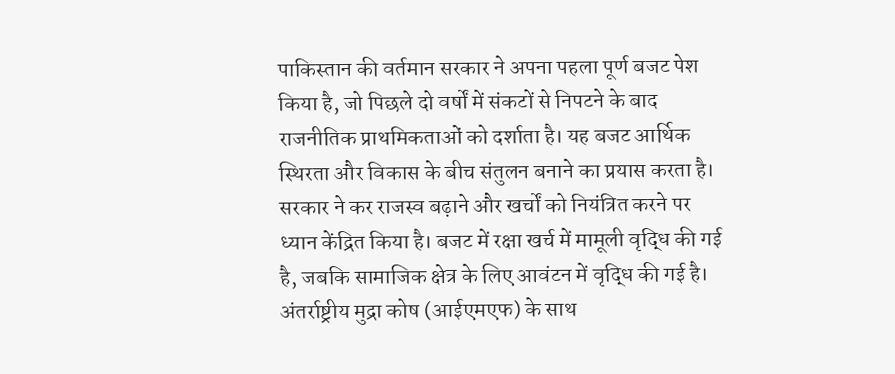पाकिस्तान की वर्तमान सरकार ने अपना पहला पूर्ण बजट पेश किया है, जो पिछले दो वर्षों में संकटों से निपटने के बाद राजनीतिक प्राथमिकताओं को दर्शाता है। यह बजट आर्थिक स्थिरता और विकास के बीच संतुलन बनाने का प्रयास करता है। सरकार ने कर राजस्व बढ़ाने और खर्चों को नियंत्रित करने पर ध्यान केंद्रित किया है। बजट में रक्षा खर्च में मामूली वृद्धि की गई है, जबकि सामाजिक क्षेत्र के लिए आवंटन में वृद्धि की गई है। अंतर्राष्ट्रीय मुद्रा कोष (आईएमएफ) के साथ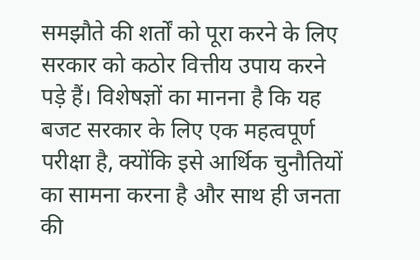समझौते की शर्तों को पूरा करने के लिए सरकार को कठोर वित्तीय उपाय करने पड़े हैं। विशेषज्ञों का मानना है कि यह बजट सरकार के लिए एक महत्वपूर्ण परीक्षा है, क्योंकि इसे आर्थिक चुनौतियों का सामना करना है और साथ ही जनता की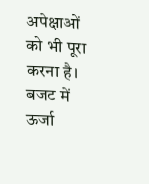अपेक्षाओं को भी पूरा करना है। बजट में ऊर्जा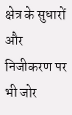क्षेत्र के सुधारों और निजीकरण पर भी जोर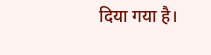दिया गया है।